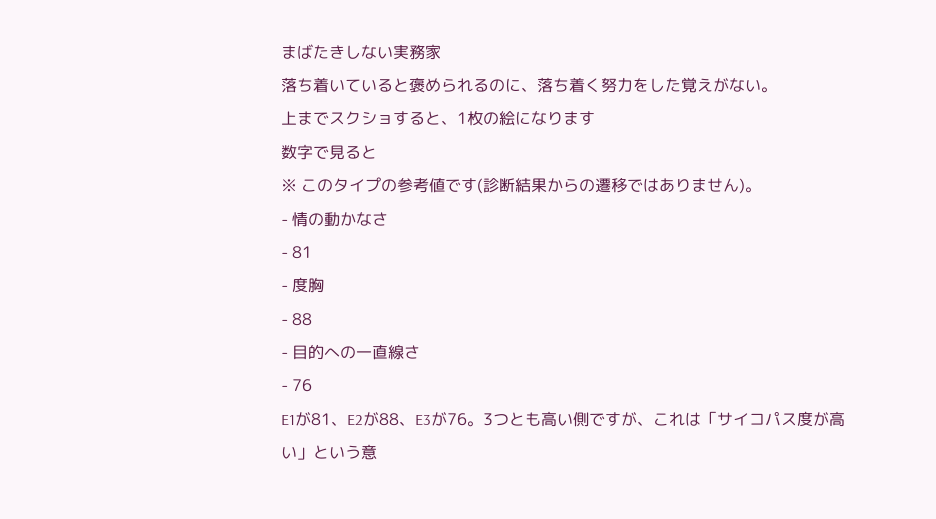まばたきしない実務家
落ち着いていると褒められるのに、落ち着く努力をした覚えがない。
上までスクショすると、1枚の絵になります
数字で見ると
※ このタイプの参考値です(診断結果からの遷移ではありません)。
- 情の動かなさ
- 81
- 度胸
- 88
- 目的への一直線さ
- 76
E1が81、E2が88、E3が76。3つとも高い側ですが、これは「サイコパス度が高い」という意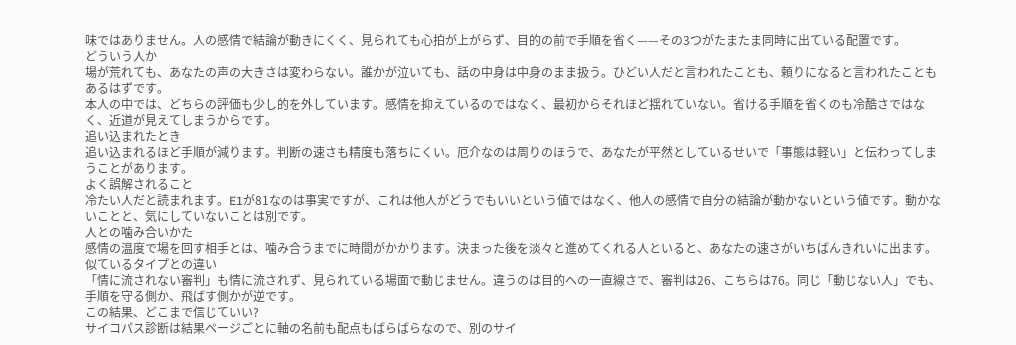味ではありません。人の感情で結論が動きにくく、見られても心拍が上がらず、目的の前で手順を省く——その3つがたまたま同時に出ている配置です。
どういう人か
場が荒れても、あなたの声の大きさは変わらない。誰かが泣いても、話の中身は中身のまま扱う。ひどい人だと言われたことも、頼りになると言われたこともあるはずです。
本人の中では、どちらの評価も少し的を外しています。感情を抑えているのではなく、最初からそれほど揺れていない。省ける手順を省くのも冷酷さではなく、近道が見えてしまうからです。
追い込まれたとき
追い込まれるほど手順が減ります。判断の速さも精度も落ちにくい。厄介なのは周りのほうで、あなたが平然としているせいで「事態は軽い」と伝わってしまうことがあります。
よく誤解されること
冷たい人だと読まれます。E1が81なのは事実ですが、これは他人がどうでもいいという値ではなく、他人の感情で自分の結論が動かないという値です。動かないことと、気にしていないことは別です。
人との噛み合いかた
感情の温度で場を回す相手とは、噛み合うまでに時間がかかります。決まった後を淡々と進めてくれる人といると、あなたの速さがいちばんきれいに出ます。
似ているタイプとの違い
「情に流されない審判」も情に流されず、見られている場面で動じません。違うのは目的への一直線さで、審判は26、こちらは76。同じ「動じない人」でも、手順を守る側か、飛ばす側かが逆です。
この結果、どこまで信じていい?
サイコパス診断は結果ページごとに軸の名前も配点もばらばらなので、別のサイ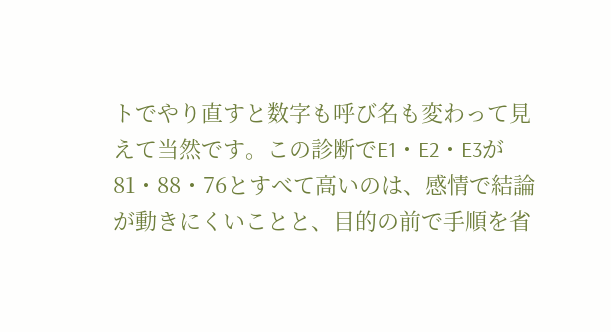トでやり直すと数字も呼び名も変わって見えて当然です。この診断でE1・E2・E3が81・88・76とすべて高いのは、感情で結論が動きにくいことと、目的の前で手順を省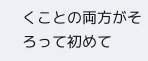くことの両方がそろって初めて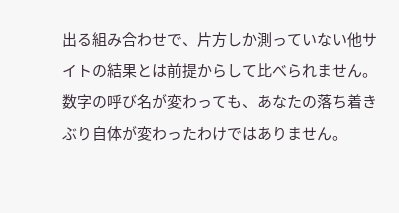出る組み合わせで、片方しか測っていない他サイトの結果とは前提からして比べられません。数字の呼び名が変わっても、あなたの落ち着きぶり自体が変わったわけではありません。